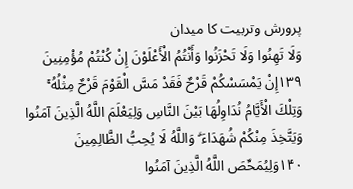پرورش وتربیت کا میدان
وَلَا تَهِنُوا وَلَا تَحْزَنُوا وَأَنْتُمُ الْأَعْلَوْنَ إِنْ كُنْتُمْ مُؤْمِنِينَ ۱۳۹إِنْ يَمْسَسْكُمْ قَرْحٌ فَقَدْ مَسَّ الْقَوْمَ قَرْحٌ مِثْلُهُ ۚ وَتِلْكَ الْأَيَّامُ نُدَاوِلُهَا بَيْنَ النَّاسِ وَلِيَعْلَمَ اللَّهُ الَّذِينَ آمَنُوا وَيَتَّخِذَ مِنْكُمْ شُهَدَاءَ ۗ وَاللَّهُ لَا يُحِبُّ الظَّالِمِينَ ۱۴۰وَلِيُمَحِّصَ اللَّهُ الَّذِينَ آمَنُوا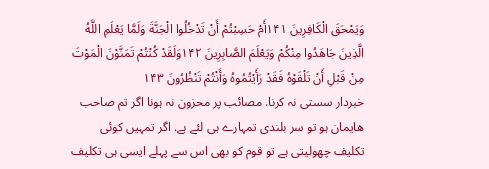وَيَمْحَقَ الْكَافِرِينَ ۱۴۱أَمْ حَسِبْتُمْ أَنْ تَدْخُلُوا الْجَنَّةَ وَلَمَّا يَعْلَمِ اللَّهُ الَّذِينَ جَاهَدُوا مِنْكُمْ وَيَعْلَمَ الصَّابِرِينَ ۱۴۲وَلَقَدْ كُنْتُمْ تَمَنَّوْنَ الْمَوْتَ مِنْ قَبْلِ أَنْ تَلْقَوْهُ فَقَدْ رَأَيْتُمُوهُ وَأَنْتُمْ تَنْظُرُونَ ۱۴۳
خبردار سستی نہ کرنا. مصائب پر محزون نہ ہونا اگر تم صاحب هایمان ہو تو سر بلندی تمہارے ہی لئے ہے. اگر تمہیں کوئی تکلیف چھولیتی ہے تو قوم کو بھی اس سے پہلے ایسی ہی تکلیف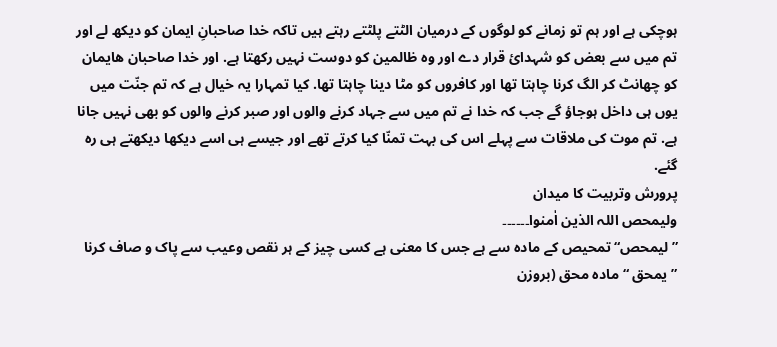ہوچکی ہے اور ہم تو زمانے کو لوگوں کے درمیان الٹتے پلٹتے رہتے ہیں تاکہ خدا صاحبانِ ایمان کو دیکھ لے اور تم میں سے بعض کو شہدائ قرار دے اور وہ ظالمین کو دوست نہیں رکھتا ہے. اور خدا صاحبان هایمان کو چھانٹ کر الگ کرنا چاہتا تھا اور کافروں کو مٹا دینا چاہتا تھا. کیا تمہارا یہ خیال ہے کہ تم جنّت میں یوں ہی داخل ہوجاؤ گے جب کہ خدا نے تم میں سے جہاد کرنے والوں اور صبر کرنے والوں کو بھی نہیں جانا ہے. تم موت کی ملاقات سے پہلے اس کی بہت تمنّا کیا کرتے تھے اور جیسے ہی اسے دیکھا دیکھتے ہی رہ گئے.
پرورش وتربیت کا میدان
ولیمحص اللہ الذین اٰمنوا۔۔۔۔۔۔
” لیمحص“ تمحیص کے مادہ سے ہے جس کا معنی ہے کسی چیز کے ہر نقص وعیب سے پاک و صاف کرنا ”یمحق “مادہ محق (بروزن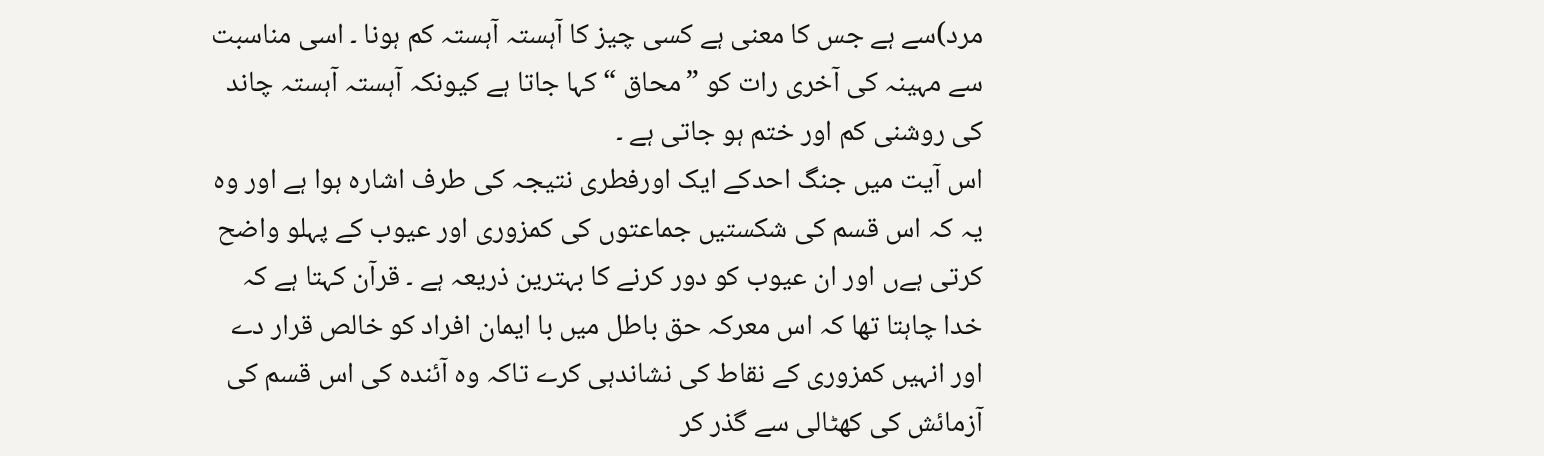مرد)سے ہے جس کا معنی ہے کسی چیز کا آہستہ آہستہ کم ہونا ۔ اسی مناسبت سے مہینہ کی آخری رات کو ”محاق “ کہا جاتا ہے کیونکہ آہستہ آہستہ چاند کی روشنی کم اور ختم ہو جاتی ہے ۔
اس آیت میں جنگ احدکے ایک اورفطری نتیجہ کی طرف اشارہ ہوا ہے اور وہ یہ کہ اس قسم کی شکستیں جماعتوں کی کمزوری اور عیوب کے پہلو واضح کرتی ہےں اور ان عیوب کو دور کرنے کا بہترین ذریعہ ہے ۔ قرآن کہتا ہے کہ خدا چاہتا تھا کہ اس معرکہ حق باطل میں با ایمان افراد کو خالص قرار دے اور انہیں کمزوری کے نقاط کی نشاندہی کرے تاکہ وہ آئندہ کی اس قسم کی آزمائش کی کھٹالی سے گذر کر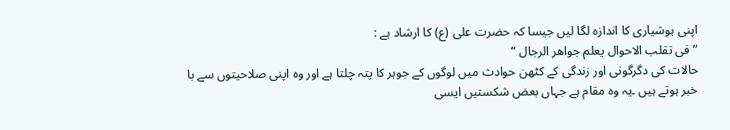اپنی ہوشیاری کا اندازہ لگا لیں جیسا کہ حضرت علی (ع) کا ارشاد ہے :
”فی تقلب الاحوال یعلم جواھر الرجال “
حالات کی دگرگونی اور زندگی کے کٹھن حوادث میں لوگوں کے جوہر کا پتہ چلتا ہے اور وہ اپنی صلاحیتوں سے با خبر ہوتے ہیں ۔یہ وہ مقام ہے جہاں بعض شکستیں ایسی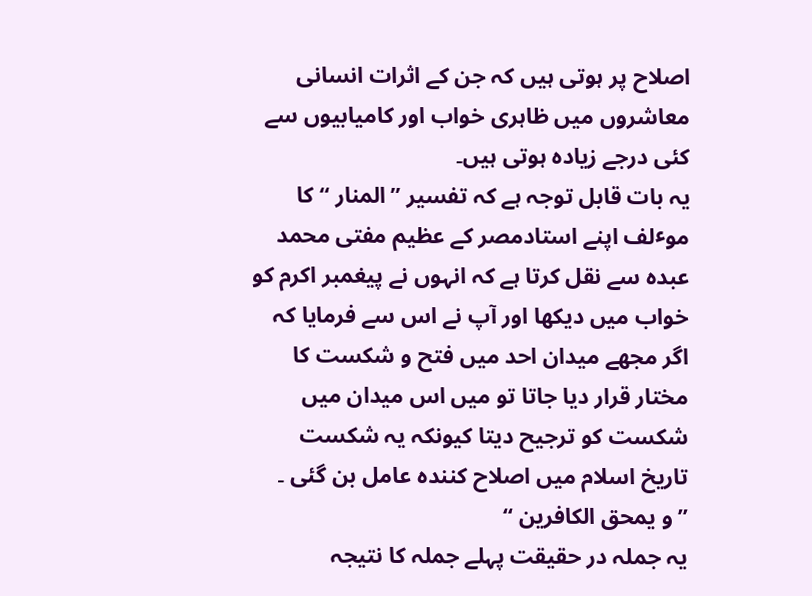اصلاح پر ہوتی ہیں کہ جن کے اثرات انسانی معاشروں میں ظاہری خواب اور کامیابیوں سے کئی درجے زیادہ ہوتی ہیں۔
یہ بات قابل توجہ ہے کہ تفسیر ”المنار “کا موٴلف اپنے استادمصر کے عظیم مفتی محمد عبدہ سے نقل کرتا ہے کہ انہوں نے پیغمبر اکرم کو خواب میں دیکھا اور آپ نے اس سے فرمایا کہ اگر مجھے میدان احد میں فتح و شکست کا مختار قرار دیا جاتا تو میں اس میدان میں شکست کو ترجیح دیتا کیونکہ یہ شکست تاریخ اسلام میں اصلاح کنندہ عامل بن گئی ۔
”و یمحق الکافرین “
یہ جملہ در حقیقت پہلے جملہ کا نتیجہ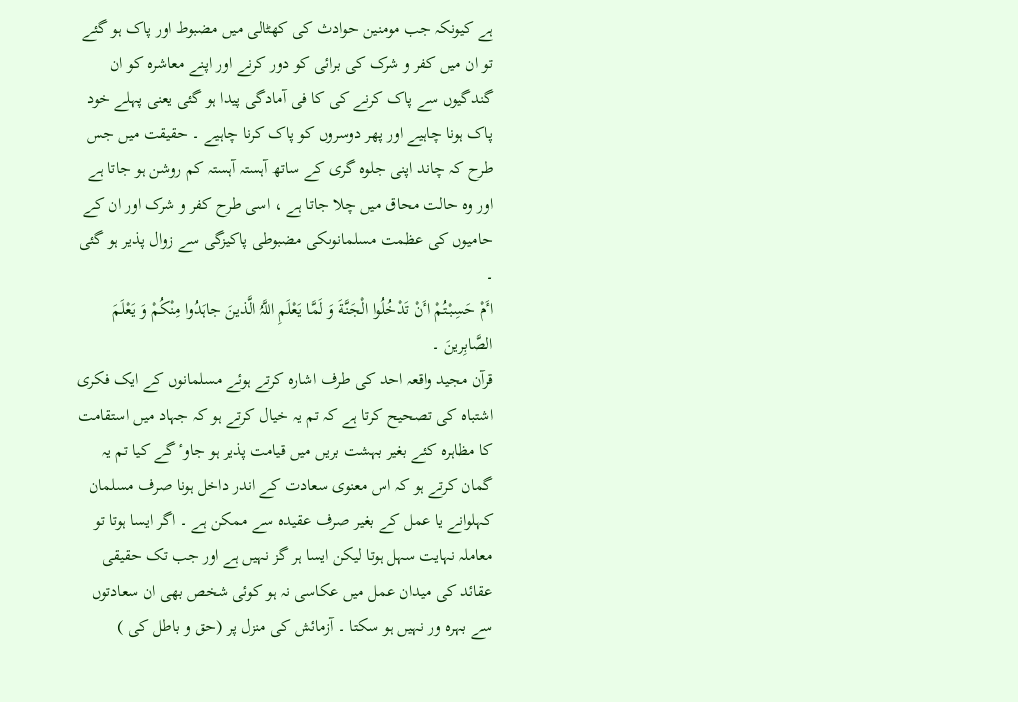ہے کیونکہ جب مومنین حوادث کی کھٹالی میں مضبوط اور پاک ہو گئے تو ان میں کفر و شرک کی برائی کو دور کرنے اور اپنے معاشرہ کو ان گندگیوں سے پاک کرنے کی کا فی آمادگی پیدا ہو گئی یعنی پہلے خود پاک ہونا چاہیے اور پھر دوسروں کو پاک کرنا چاہیے ۔ حقیقت میں جس طرح کہ چاند اپنی جلوہ گری کے ساتھ آہستہ آہستہ کم روشن ہو جاتا ہے اور وہ حالت محاق میں چلا جاتا ہے ، اسی طرح کفر و شرک اور ان کے حامیوں کی عظمت مسلمانوںکی مضبوطی پاکیزگی سے زوال پذیر ہو گئی ۔
اٴَمْ حَسِبْتُمْ اٴَنْ تَدْخُلُوا الْجَنَّةَ وَ لَمَّا یَعْلَمِ اللَّہُ الَّذینَ جاہَدُوا مِنْکُمْ وَ یَعْلَمَ الصَّابِرینَ ۔
قرآن مجید واقعہ احد کی طرف اشارہ کرتے ہوئے مسلمانوں کے ایک فکری اشتباہ کی تصحیح کرتا ہے کہ تم یہ خیال کرتے ہو کہ جہاد میں استقامت کا مظاہرہ کئے بغیر بہشت بریں میں قیامت پذیر ہو جاوٴ گے کیا تم یہ گمان کرتے ہو کہ اس معنوی سعادت کے اندر داخل ہونا صرف مسلمان کہلوانے یا عمل کے بغیر صرف عقیدہ سے ممکن ہے ۔ اگر ایسا ہوتا تو معاملہ نہایت سہل ہوتا لیکن ایسا ہر گز نہیں ہے اور جب تک حقیقی عقائد کی میدان عمل میں عکاسی نہ ہو کوئی شخص بھی ان سعادتوں سے بہرہ ور نہیں ہو سکتا ۔ آزمائش کی منزل پر (حق و باطل کی )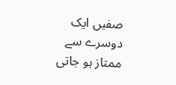صفیں ایک دوسرے سے ممتاز ہو جاتی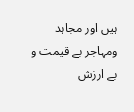ہیں اور مجاہد ومہاجر بے قیمت و بے ارزش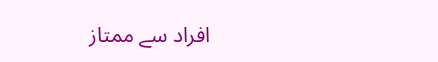افراد سے ممتاز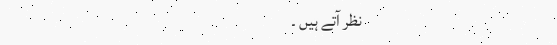نظر آتے ہیں ۔